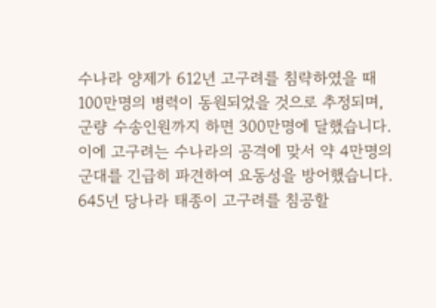수나라 양제가 612년 고구려를 침략하였을 때 100만명의 병력이 동원되었을 것으로 추정되며, 군량 수송인원까지 하면 300만명에 달했습니다. 이에 고구려는 수나라의 공격에 맞서 약 4만명의 군대를 긴급히 파견하여 요동성을 방어했습니다.
645년 당나라 태종이 고구려를 침공할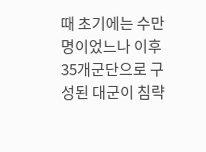때 초기에는 수만명이었느나 이후 35개군단으로 구성된 대군이 침략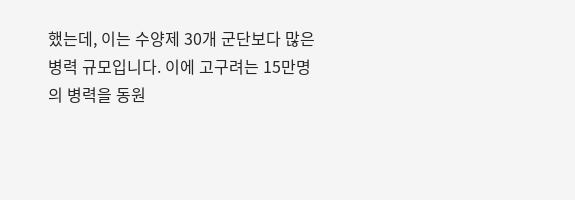했는데, 이는 수양제 30개 군단보다 많은 병력 규모입니다. 이에 고구려는 15만명의 병력을 동원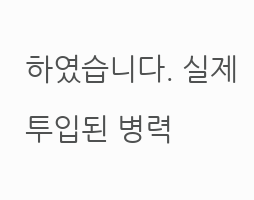하였습니다. 실제 투입된 병력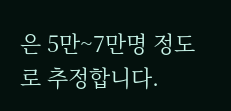은 5만~7만명 정도로 추정합니다.